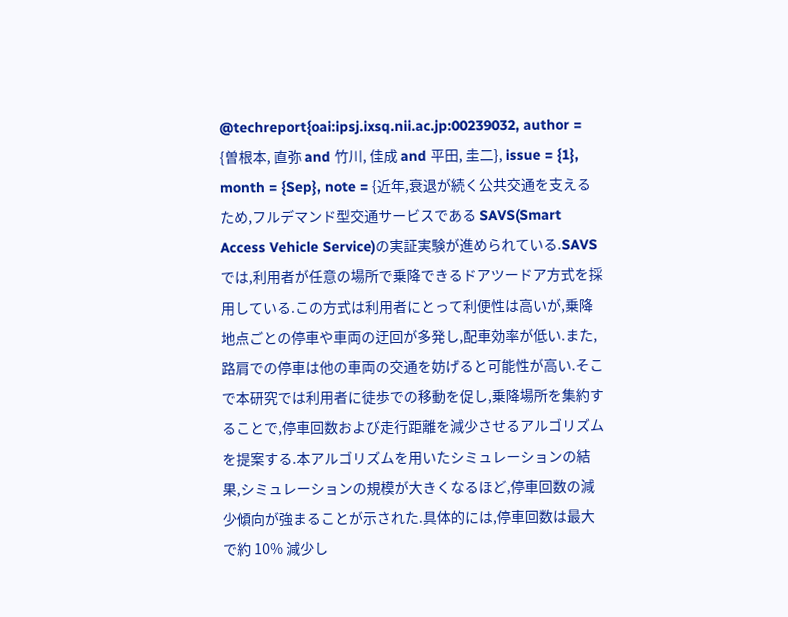@techreport{oai:ipsj.ixsq.nii.ac.jp:00239032, author = {曽根本, 直弥 and 竹川, 佳成 and 平田, 圭二}, issue = {1}, month = {Sep}, note = {近年,衰退が続く公共交通を支えるため,フルデマンド型交通サービスである SAVS(Smart Access Vehicle Service)の実証実験が進められている.SAVS では,利用者が任意の場所で乗降できるドアツードア方式を採用している.この方式は利用者にとって利便性は高いが,乗降地点ごとの停車や車両の迂回が多発し,配車効率が低い.また,路肩での停車は他の車両の交通を妨げると可能性が高い.そこで本研究では利用者に徒歩での移動を促し,乗降場所を集約することで,停車回数および走行距離を減少させるアルゴリズムを提案する.本アルゴリズムを用いたシミュレーションの結果,シミュレーションの規模が大きくなるほど,停車回数の減少傾向が強まることが示された.具体的には,停車回数は最大で約 10% 減少し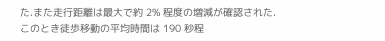た.また走行距離は最大で約 2% 程度の増減が確認された.このとき徒歩移動の平均時間は 190 秒程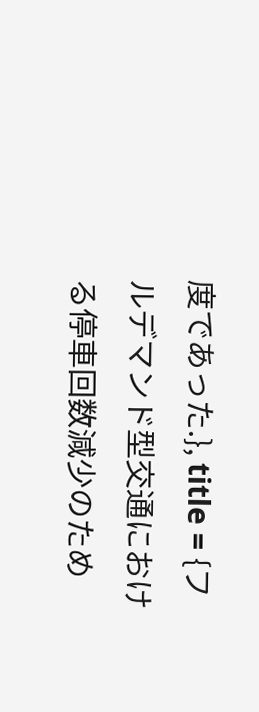度であった.}, title = {フルデマンド型交通における停車回数減少のため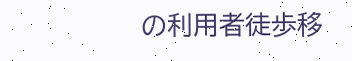の利用者徒歩移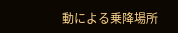動による乗降場所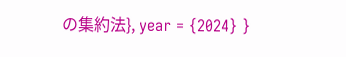の集約法}, year = {2024} }